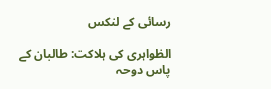رسائی کے لنکس

الظواہری کی ہلاکت: طالبان کے پاس دوحہ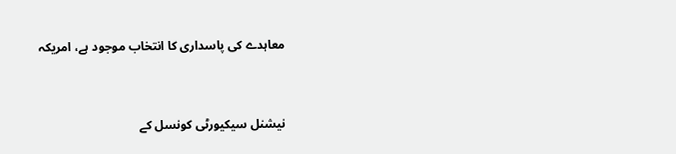معاہدے کی پاسداری کا انتخاب موجود ہے، امریکہ


نیشنل سیکیورٹی کونسل کے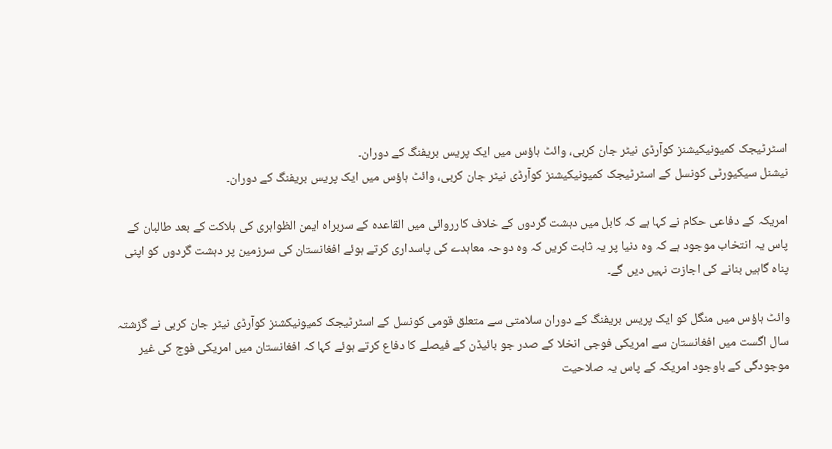اسٹرٹیجک کمیونیکیشنز کوآرڈی نیٹر جان کربی، وائٹ ہاؤس میں ایک پریس بریفنگ کے دوران۔
نیشنل سیکیورٹی کونسل کے اسٹرٹیجک کمیونیکیشنز کوآرڈی نیٹر جان کربی، وائٹ ہاؤس میں ایک پریس بریفنگ کے دوران۔

امریکہ کے دفاعی حکام نے کہا ہے کہ کابل میں دہشت گردوں کے خلاف کارروائی میں القاعدہ کے سربراہ ایمن الظواہری کی ہلاکت کے بعد طالبان کے پاس یہ انتخاب موجود ہے کہ وہ دنیا پر یہ ثابت کریں کہ وہ دوحہ معاہدے کی پاسداری کرتے ہوئے افغانستان کی سرزمین پر دہشت گردوں کو اپنی پناہ گاہیں بنانے کی اجازت نہیں دیں گے۔

وائٹ ہاؤس میں منگل کو ایک پریس بریفنگ کے دوران سلامتی سے متعلق قومی کونسل کے اسٹرٹیجک کمیونیکشنز کوآرڈی نیٹر جان کربی نے گزشتہ سال اگست میں افغانستان سے امریکی فوجی انخلا کے صدر جو بائیڈن کے فیصلے کا دفاع کرتے ہوئے کہا کہ افغانستان میں امریکی فوج کی غیر موجودگی کے باوجود امریکہ کے پاس یہ صلاحیت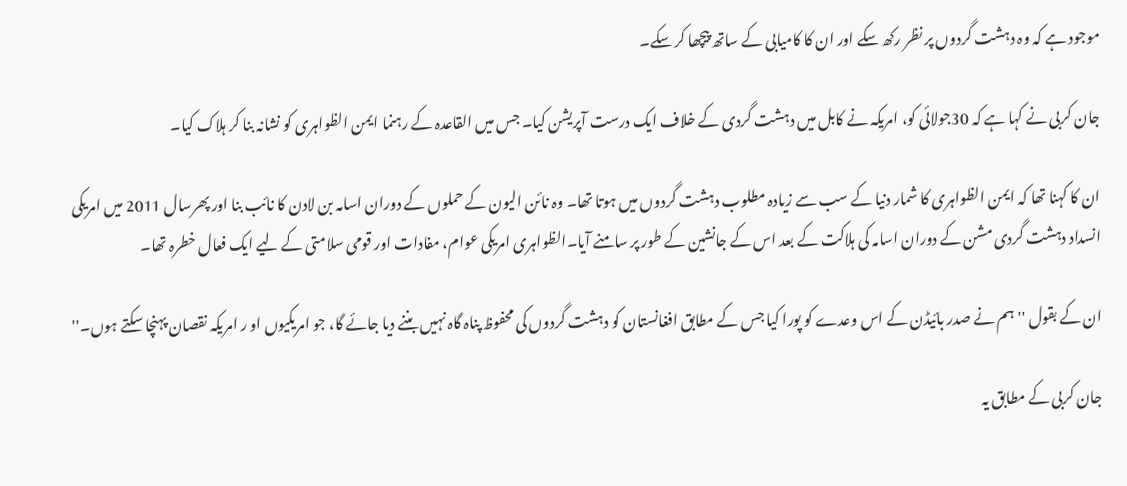موجود ہے کہ وہ دہشت گردوں پر نظر رکھ سکے اور ان کا کامیابی کے ساتھ پیچھا کر سکے۔

جان کربی نے کہا ہے کہ 30جولائی کو، امریکہ نے کابل میں دہشت گردی کے خلاف ایک درست آپریشن کیا۔ جس میں القاعدہ کے رہنما ایمن الظواہری کو نشانہ بنا کر ہلاک کیا۔

ان کا کہنا تھا کہ ایمن الظواہری کا شمار دنیا کے سب سے زیادہ مطلوب دہشت گردوں میں ہوتا تھا۔ وہ نائن الیون کے حملوں کے دوران اسامہ بن لادن کا نائب بنا اور پھرسال 2011 میں امریکی انسداد دہشت گردی مشن کے دوران اسامہ کی ہلاکت کے بعد اس کے جانشین کے طور پر سامنے آیا۔الظواہری امریکی عوام، مفادات اور قومی سلامتی کے لیے ایک فعال خطرہ تھا۔

ان کے بقول ''ہم نے صدر بائیڈن کے اس وعدے کو پورا کیا جس کے مطابق افغانستان کو دہشت گردوں کی محفوظ پناہ گاہ نہیں بننے دیا جائے گا، جو امریکیوں او ر امریکہ نقصان پہنچا سکتے ہوں۔''

جان کربی کے مطابق یہ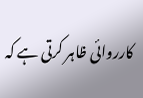کارروائی ظاہر کرتی ہے کہ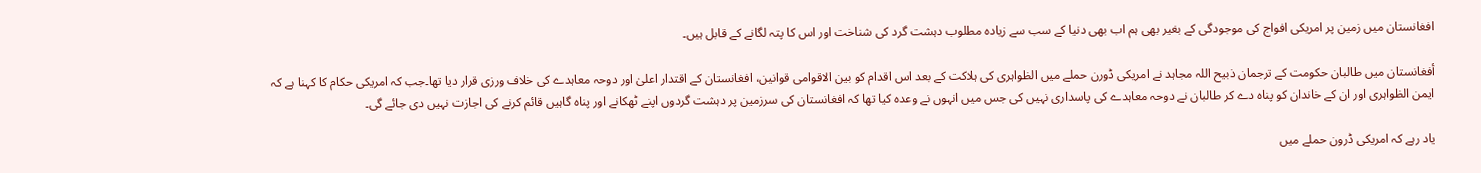افغانستان میں زمین پر امریکی افواج کی موجودگی کے بغیر بھی ہم اب بھی دنیا کے سب سے زیادہ مطلوب دہشت گرد کی شناخت اور اس کا پتہ لگانے کے قابل ہیں۔

أفغانستان میں طالبان حکومت کے ترجمان ذبیح اللہ مجاہد نے امریکی ڈورن حملے میں الظواہری کی ہلاکت کے بعد اس اقدام کو بین الاقوامی قوانین، افغانستان کے اقتدار اعلیٰ اور دوحہ معاہدے کی خلاف ورزی قرار دیا تھا۔جب کہ امریکی حکام کا کہنا ہے کہ ایمن الظواہری اور ان کے خاندان کو پناہ دے کر طالبان نے دوحہ معاہدے کی پاسداری نہیں کی جس میں انہوں نے وعدہ کیا تھا کہ افغانستان کی سرزمین پر دہشت گردوں اپنے ٹھکانے اور پناہ گاہیں قائم کرنے کی اجازت نہیں دی جائے گی۔

یاد رہے کہ امریکی ڈرون حملے میں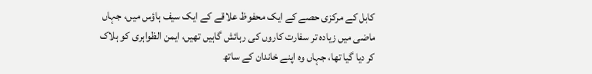کابل کے مرکزی حصے کے ایک محفوظ علاقے کے ایک سیف ہاؤس میں، جہاں ماضی میں زیادہ تر سفارت کاروں کی رہائش گاہیں تھیں، ایمن الظواہری کو ہلاک کر دیا گیا تھا، جہاں وہ اپنے خاندان کے ساتھ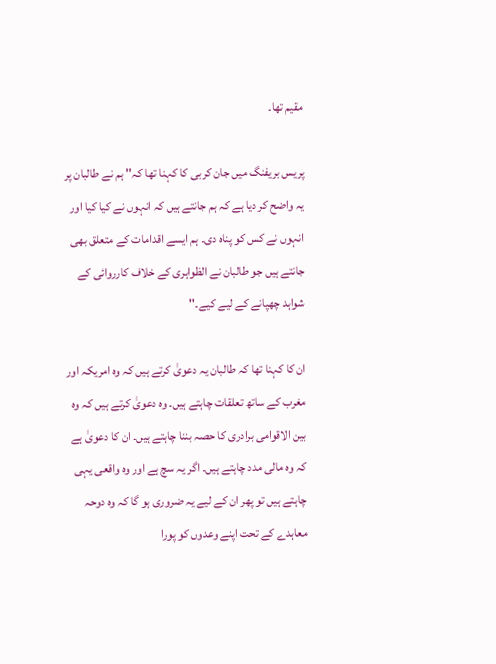مقیم تھا۔

پریس بریفنگ میں جان کربی کا کہنا تھا کہ'' ہم نے طالبان پر یہ واضح کر دیا ہے کہ ہم جانتے ہیں کہ انہوں نے کیا کیا اور انہوں نے کس کو پناہ دی۔ ہم ایسے اقدامات کے متعلق بھی جانتے ہیں جو طالبان نے الظواہری کے خلاف کارروائی کے شواہد چھپانے کے لیے کیے۔''

ان کا کہنا تھا کہ طالبان یہ دعویٰ کرتے ہیں کہ وہ امریکہ اور مغرب کے ساتھ تعلقات چاہتے ہیں۔ وہ دعویٰ کرتے ہیں کہ وہ بین الاقوامی برادری کا حصہ بننا چاہتے ہیں۔ ان کا دعویٰ ہے کہ وہ مالی مدد چاہتے ہیں۔ اگر یہ سچ ہے اور وہ واقعی یہی چاہتے ہیں تو پھر ان کے لیے یہ ضروری ہو گا کہ وہ دوحہ معاہدے کے تحت اپنے وعدوں کو پورا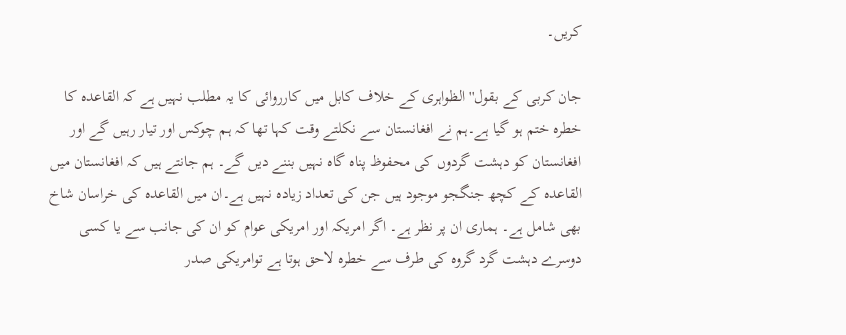کریں۔

جان کربی کے بقول'' الظواہری کے خلاف کابل میں کارروائی کا یہ مطلب نہیں ہے کہ القاعدہ کا خطرہ ختم ہو گیا ہے۔ہم نے افغانستان سے نکلتے وقت کہا تھا کہ ہم چوکس اور تیار رہیں گے اور افغانستان کو دہشت گردوں کی محفوظ پناہ گاہ نہیں بننے دیں گے۔ ہم جانتے ہیں کہ افغانستان میں القاعدہ کے کچھ جنگجو موجود ہیں جن کی تعداد زیادہ نہیں ہے۔ان میں القاعدہ کی خراسان شاخ بھی شامل ہے۔ ہماری ان پر نظر ہے۔ اگر امریکہ اور امریکی عوام کو ان کی جانب سے یا کسی دوسرے دہشت گرد گروہ کی طرف سے خطرہ لاحق ہوتا ہے توامریکی صدر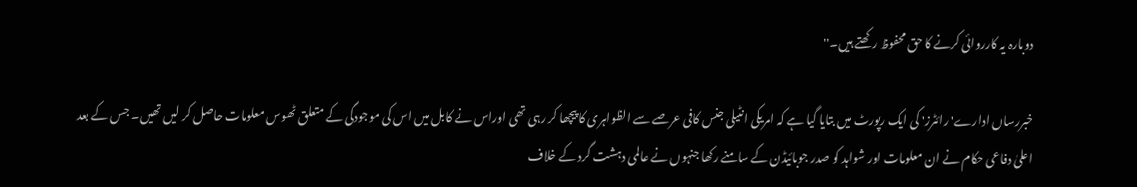دوبارہ یہ کارروائی کرنے کا حق محفوظ رکھتے ہیں۔''

خبررساں ادارے' رائٹرز' کی ایک رپورٹ میں بتایا گیا ہے کہ امریکی انٹیلی جنس کافی عرصے سے الظواہری کا پیچھا کر رہی تھی اوراس نے کابل میں اس کی موجودگی کے متعلق ٹھوس معلومات حاصل کر لیں تھیں۔ جس کے بعد اعلیٰ دفاعی حکام نے ان معلومات اور شواہد کو صدر جوبائیڈن کے سامنے رکھا جنہوں نے عالمی دہشت گرد کے خلاف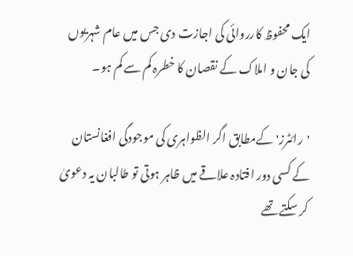ایک محفوظ کارروائی کی اجازت دی جس میں عام شہریوں کی جان و املاک کے نقصان کا خطرہ کم سے کم ہو۔

'رائٹرز' کےمطابق اگر الظواہری کی موجودگی افغانستان کے کسی دور افتادہ علاقے میں ظاہر ہوتی تو طالبان یہ دعویٰ کر سکتے تھے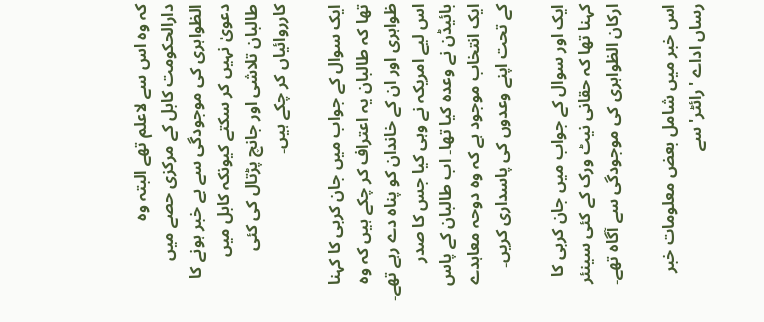کہ وہ اس سے لاعلم تھے البتہ وہ دارالحکومت کابل کے مرکزی حصے میں الظواہری کی موجودگی سے بے خبر ہونے کا دعویٰ نہیں کر سکتے کیونکہ کابل میں طالبان تلاشی اور جانچ پڑتال کی کئی کارروائیاں کر چکے ہیں۔

ایک سوال کے جواب میں جان کربی کا کہنا تھا کہ طالبان یہ اعتراف کر چکے ہیں کہ وہ ظواہری اور ان کے خاندان کو پناہ دے رہے تھے۔ اس لیے امریکہ نے وہی کیا جس کا صدر بائیڈن نے وعدہ کیا تھا۔ اب طالبان کے پاس ایک انتخاب موجود ہے کہ وہ دوحہ معاہدے کے تحت اپنے وعدوں کی پاسداری کریں۔

ایک اور سوال کے جواب میں جان کربی کا کہنا تھا کہ حقانی نیٹ ورک کے کئی سینئر ارکان الظواہری کی موجودگی سے آگاہ تھے۔

اس خبر میں شامل بعض معلومات خبر رساں اداے 'رائٹر' سے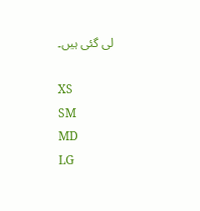لی گئی ہیں۔

XS
SM
MD
LG